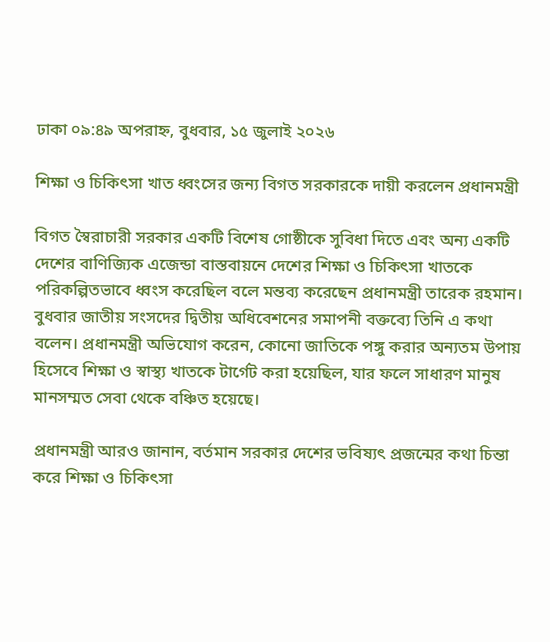ঢাকা ০৯:৪৯ অপরাহ্ন, বুধবার, ১৫ জুলাই ২০২৬

শিক্ষা ও চিকিৎসা খাত ধ্বংসের জন্য বিগত সরকারকে দায়ী করলেন প্রধানমন্ত্রী

বিগত স্বৈরাচারী সরকার একটি বিশেষ গোষ্ঠীকে সুবিধা দিতে এবং অন্য একটি দেশের বাণিজ্যিক এজেন্ডা বাস্তবায়নে দেশের শিক্ষা ও চিকিৎসা খাতকে পরিকল্পিতভাবে ধ্বংস করেছিল বলে মন্তব্য করেছেন প্রধানমন্ত্রী তারেক রহমান। বুধবার জাতীয় সংসদের দ্বিতীয় অধিবেশনের সমাপনী বক্তব্যে তিনি এ কথা বলেন। প্রধানমন্ত্রী অভিযোগ করেন, কোনো জাতিকে পঙ্গু করার অন্যতম উপায় হিসেবে শিক্ষা ও স্বাস্থ্য খাতকে টার্গেট করা হয়েছিল, যার ফলে সাধারণ মানুষ মানসম্মত সেবা থেকে বঞ্চিত হয়েছে।

প্রধানমন্ত্রী আরও জানান, বর্তমান সরকার দেশের ভবিষ্যৎ প্রজন্মের কথা চিন্তা করে শিক্ষা ও চিকিৎসা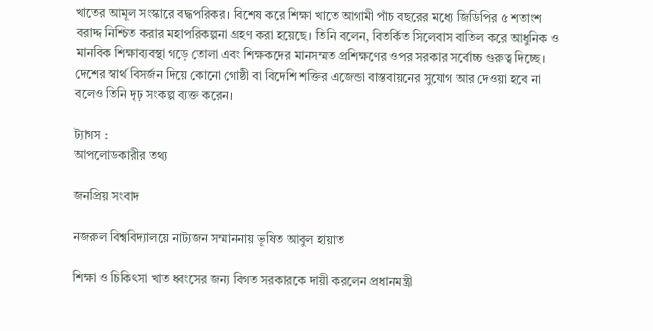খাতের আমূল সংস্কারে বদ্ধপরিকর। বিশেষ করে শিক্ষা খাতে আগামী পাঁচ বছরের মধ্যে জিডিপির ৫ শতাংশ বরাদ্দ নিশ্চিত করার মহাপরিকল্পনা গ্রহণ করা হয়েছে। তিনি বলেন, বিতর্কিত সিলেবাস বাতিল করে আধুনিক ও মানবিক শিক্ষাব্যবস্থা গড়ে তোলা এবং শিক্ষকদের মানসম্মত প্রশিক্ষণের ওপর সরকার সর্বোচ্চ গুরুত্ব দিচ্ছে। দেশের স্বার্থ বিসর্জন দিয়ে কোনো গোষ্ঠী বা বিদেশি শক্তির এজেন্ডা বাস্তবায়নের সুযোগ আর দেওয়া হবে না বলেও তিনি দৃঢ় সংকল্প ব্যক্ত করেন।

ট্যাগস :
আপলোডকারীর তথ্য

জনপ্রিয় সংবাদ

নজরুল বিশ্ববিদ্যালয়ে নাট্যজন সম্মাননায় ভূষিত আবুল হায়াত

শিক্ষা ও চিকিৎসা খাত ধ্বংসের জন্য বিগত সরকারকে দায়ী করলেন প্রধানমন্ত্রী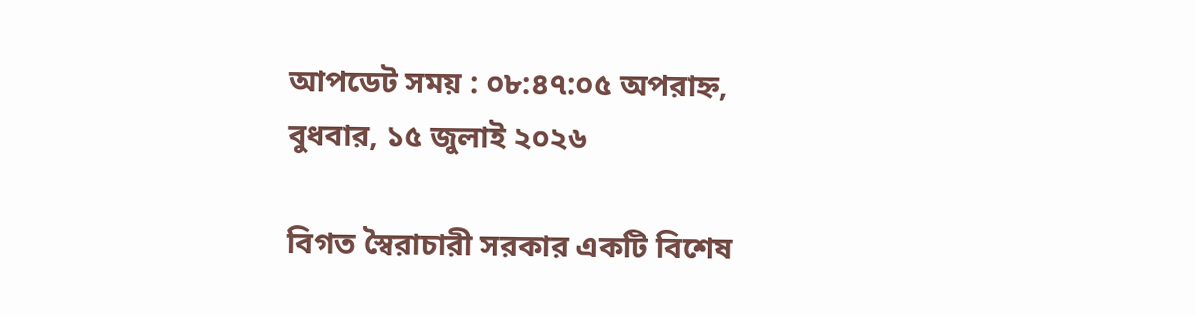আপডেট সময় : ০৮:৪৭:০৫ অপরাহ্ন, বুধবার, ১৫ জুলাই ২০২৬

বিগত স্বৈরাচারী সরকার একটি বিশেষ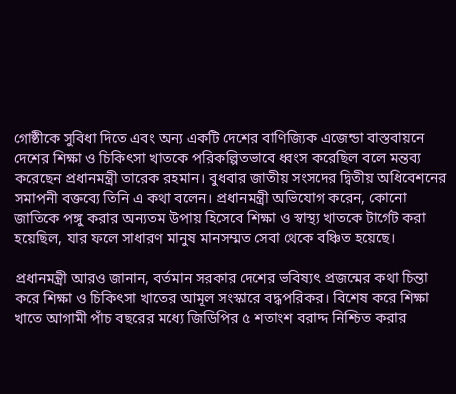গোষ্ঠীকে সুবিধা দিতে এবং অন্য একটি দেশের বাণিজ্যিক এজেন্ডা বাস্তবায়নে দেশের শিক্ষা ও চিকিৎসা খাতকে পরিকল্পিতভাবে ধ্বংস করেছিল বলে মন্তব্য করেছেন প্রধানমন্ত্রী তারেক রহমান। বুধবার জাতীয় সংসদের দ্বিতীয় অধিবেশনের সমাপনী বক্তব্যে তিনি এ কথা বলেন। প্রধানমন্ত্রী অভিযোগ করেন, কোনো জাতিকে পঙ্গু করার অন্যতম উপায় হিসেবে শিক্ষা ও স্বাস্থ্য খাতকে টার্গেট করা হয়েছিল, যার ফলে সাধারণ মানুষ মানসম্মত সেবা থেকে বঞ্চিত হয়েছে।

প্রধানমন্ত্রী আরও জানান, বর্তমান সরকার দেশের ভবিষ্যৎ প্রজন্মের কথা চিন্তা করে শিক্ষা ও চিকিৎসা খাতের আমূল সংস্কারে বদ্ধপরিকর। বিশেষ করে শিক্ষা খাতে আগামী পাঁচ বছরের মধ্যে জিডিপির ৫ শতাংশ বরাদ্দ নিশ্চিত করার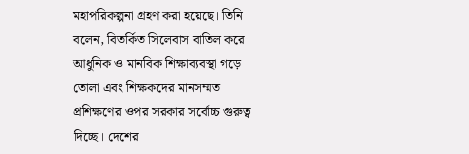মহাপরিকল্পনা গ্রহণ করা হয়েছে। তিনি বলেন, বিতর্কিত সিলেবাস বাতিল করে আধুনিক ও মানবিক শিক্ষাব্যবস্থা গড়ে তোলা এবং শিক্ষকদের মানসম্মত প্রশিক্ষণের ওপর সরকার সর্বোচ্চ গুরুত্ব দিচ্ছে। দেশের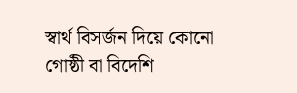স্বার্থ বিসর্জন দিয়ে কোনো গোষ্ঠী বা বিদেশি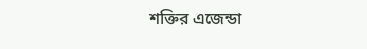শক্তির এজেন্ডা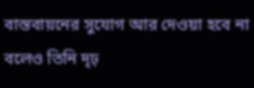বাস্তবায়নের সুযোগ আর দেওয়া হবে না বলেও তিনি দৃঢ়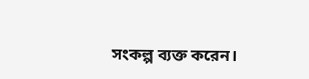সংকল্প ব্যক্ত করেন।